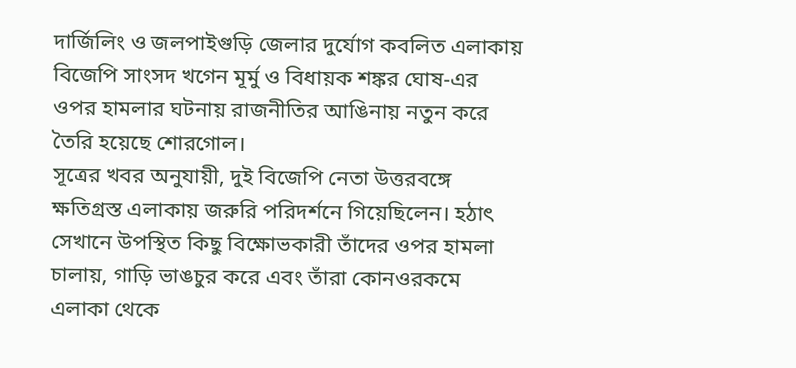দার্জিলিং ও জলপাইগুড়ি জেলার দুর্যোগ কবলিত এলাকায় বিজেপি সাংসদ খগেন মূর্মু ও বিধায়ক শঙ্কর ঘোষ-এর ওপর হামলার ঘটনায় রাজনীতির আঙিনায় নতুন করে তৈরি হয়েছে শোরগোল।
সূত্রের খবর অনুযায়ী, দুই বিজেপি নেতা উত্তরবঙ্গে ক্ষতিগ্রস্ত এলাকায় জরুরি পরিদর্শনে গিয়েছিলেন। হঠাৎ সেখানে উপস্থিত কিছু বিক্ষোভকারী তাঁদের ওপর হামলা চালায়, গাড়ি ভাঙচুর করে এবং তাঁরা কোনওরকমে এলাকা থেকে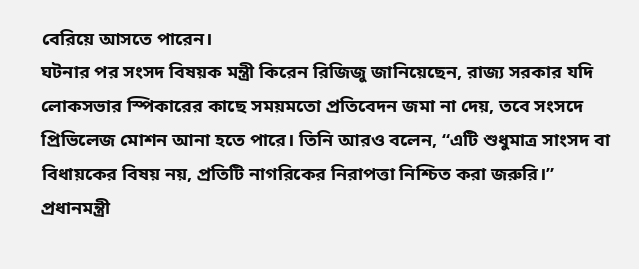বেরিয়ে আসতে পারেন।
ঘটনার পর সংসদ বিষয়ক মন্ত্রী কিরেন রিজিজু জানিয়েছেন, রাজ্য সরকার যদি লোকসভার স্পিকারের কাছে সময়মতো প্রতিবেদন জমা না দেয়, তবে সংসদে প্রিভিলেজ মোশন আনা হতে পারে। তিনি আরও বলেন, “এটি শুধুমাত্র সাংসদ বা বিধায়কের বিষয় নয়, প্রতিটি নাগরিকের নিরাপত্তা নিশ্চিত করা জরুরি।”
প্রধানমন্ত্রী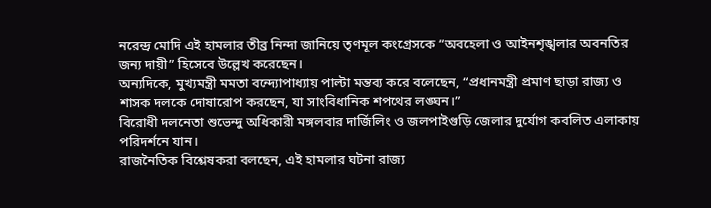নরেন্দ্র মোদি এই হামলার তীব্র নিন্দা জানিয়ে তৃণমূল কংগ্রেসকে “অবহেলা ও আইনশৃঙ্খলার অবনতির জন্য দায়ী” হিসেবে উল্লেখ করেছেন।
অন্যদিকে, মুখ্যমন্ত্রী মমতা বন্দ্যোপাধ্যায় পাল্টা মন্তব্য করে বলেছেন, “প্রধানমন্ত্রী প্রমাণ ছাড়া রাজ্য ও শাসক দলকে দোষারোপ করছেন, যা সাংবিধানিক শপথের লঙ্ঘন।”
বিরোধী দলনেতা শুভেন্দু অধিকারী মঙ্গলবার দার্জিলিং ও জলপাইগুড়ি জেলার দুর্যোগ কবলিত এলাকায় পরিদর্শনে যান।
রাজনৈতিক বিশ্লেষকরা বলছেন, এই হামলার ঘটনা রাজ্য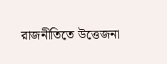রাজনীতিতে উত্তেজনা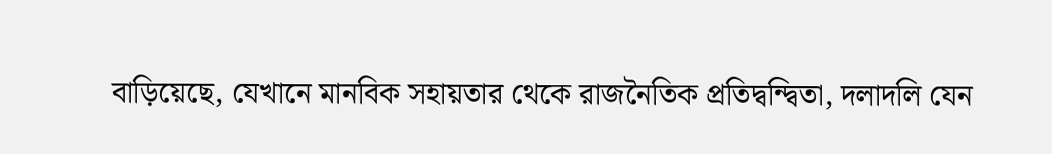বাড়িয়েছে, যেখানে মানবিক সহায়তার থেকে রাজনৈতিক প্রতিদ্বন্দ্বিতা, দলাদলি যেন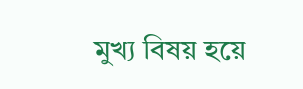মুখ্য বিষয় হয়ে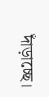দাঁড়াচ্ছে।